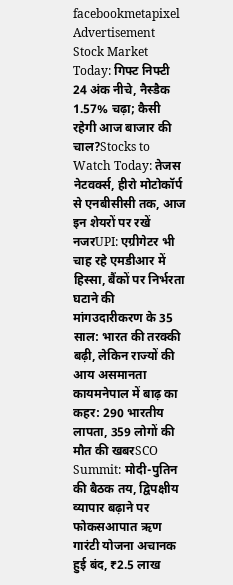facebookmetapixel
Advertisement
Stock Market Today: गिफ्ट निफ्टी 24 अंक नीचे, नैस्डैक 1.57% चढ़ा; कैसी रहेगी आज बाजार की चाल?Stocks to Watch Today: तेजस नेटवर्क्स, हीरो मोटोकॉर्प से एनबीसीसी तक, आज इन शेयरों पर रखें नजरUPI: एग्रीगेटर भी चाह रहे एमडीआर में हिस्सा, बैंकों पर निर्भरता घटाने की मांगउदारीकरण के 35 साल: भारत की तरक्की बढ़ी, लेकिन राज्यों की आय असमानता कायमनेपाल में बाढ़ का कहर: 290 भारतीय लापता, 359 लोगों की मौत की खबरSCO Summit: मोदी-पुतिन की बैठक तय, द्विपक्षीय व्यापार बढ़ाने पर फोकसआपात ऋण गारंटी योजना अचानक हुई बंद, ₹2.5 लाख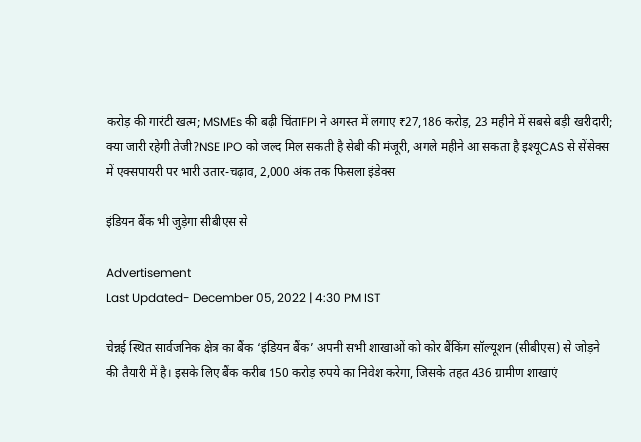करोड़ की गारंटी खत्म; MSMEs की बढ़ी चिंताFPI ने अगस्त में लगाए ₹27,186 करोड़, 23 महीने में सबसे बड़ी खरीदारी; क्या जारी रहेगी तेजी?NSE IPO को जल्द मिल सकती है सेबी की मंजूरी, अगले महीने आ सकता है इश्यूCAS से सेंसेक्स में एक्सपायरी पर भारी उतार-चढ़ाव, 2,000 अंक तक फिसला इंडेक्स

इंडियन बैंक भी जुड़ेगा सीबीएस से

Advertisement
Last Updated- December 05, 2022 | 4:30 PM IST

चेन्नई स्थित सार्वजनिक क्षेत्र का बैंक ‘इंडियन बैंक’ अपनी सभी शाखाओं को कोर बैंकिंग सॉल्यूशन (सीबीएस) से जोड़ने की तैयारी में है। इसके लिए बैंक करीब 150 करोड़ रुपये का निवेश करेगा, जिसके तहत 436 ग्रामीण शाखाएं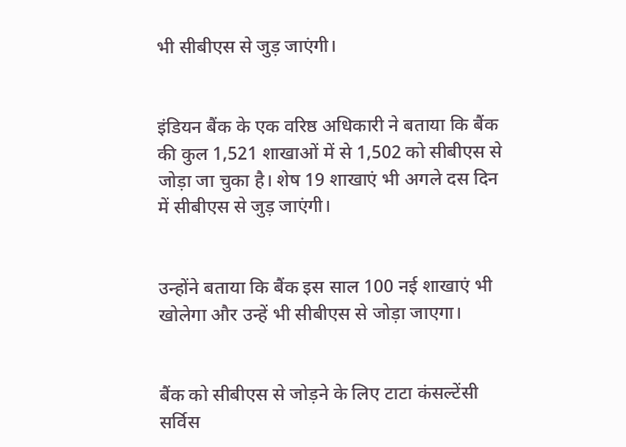भी सीबीएस से जुड़ जाएंगी।


इंडियन बैंक के एक वरिष्ठ अधिकारी ने बताया कि बैंक की कुल 1,521 शाखाओं में से 1,502 को सीबीएस से जोड़ा जा चुका है। शेष 19 शाखाएं भी अगले दस दिन में सीबीएस से जुड़ जाएंगी।


उन्होंने बताया कि बैंक इस साल 100 नई शाखाएं भी खोलेगा और उन्हें भी सीबीएस से जोड़ा जाएगा।


बैंक को सीबीएस से जोड़ने के लिए टाटा कंसल्टेंसी सर्विस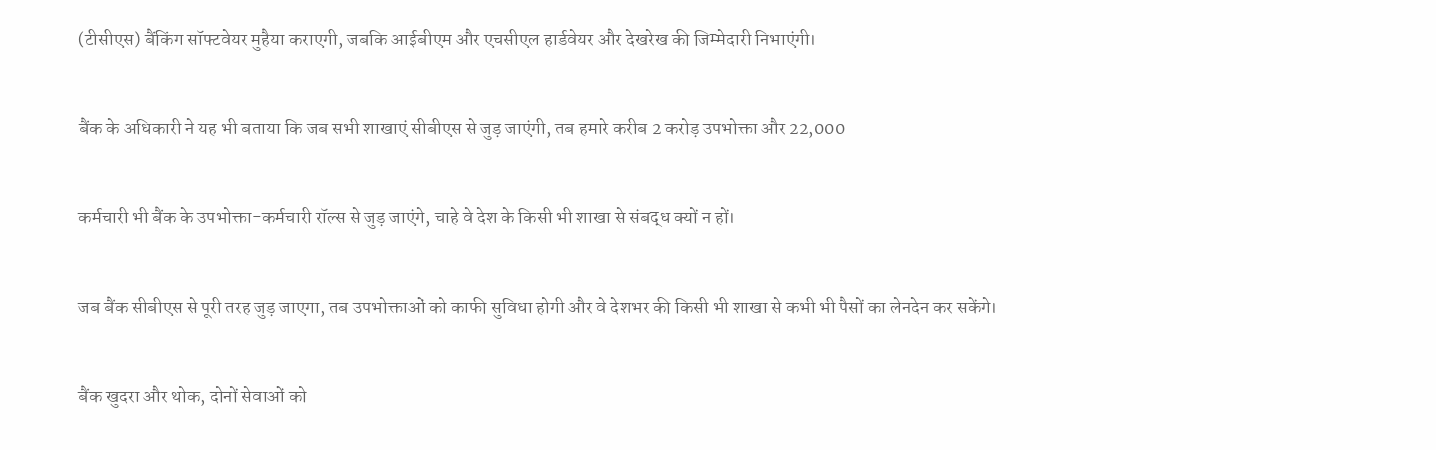(टीसीएस) बैंकिंग सॉफ्टवेयर मुहैया कराएगी, जबकि आईबीएम और एचसीएल हार्डवेयर और देखरेख की जिम्मेदारी निभाएंगी।


बैंक के अधिकारी ने यह भी बताया कि जब सभी शाखाएं सीबीएस से जुड़ जाएंगी, तब हमारे करीब 2 करोड़ उपभोक्ता और 22,000


कर्मचारी भी बैंक के उपभोक्ता-कर्मचारी रॉल्स से जुड़ जाएंगे, चाहे वे देश के किसी भी शाखा से संबद्ध क्यों न हों।


जब बैंक सीबीएस से पूरी तरह जुड़ जाएगा, तब उपभोक्ताओं को काफी सुविधा होगी और वे देशभर की किसी भी शाखा से कभी भी पैसों का लेनदेन कर सकेंगे।


बैंक खुदरा और थोक, दोनों सेवाओं को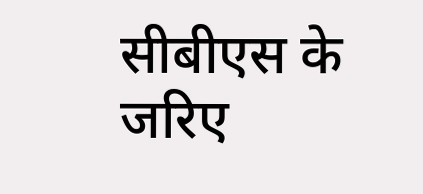सीबीएस के जरिए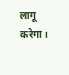लागू करेगा।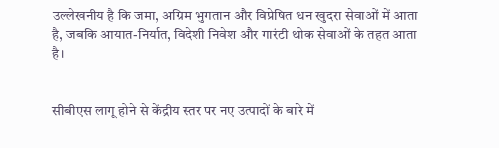उल्लेखनीय है कि जमा, अग्रिम भुगतान और विप्रेषित धन खुदरा सेवाओं में आता है, जबकि आयात-निर्यात, विदेशी निवेश और गारंटी थोक सेवाओं के तहत आता है।


सीबीएस लागू होने से केंद्रीय स्तर पर नए उत्पादों के बारे में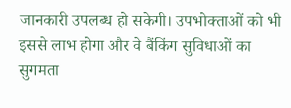जानकारी उपलब्ध हो सकेगी। उपभोक्ताओं को भी इससे लाभ होगा और वे बैंकिंग सुविधाओं का सुगमता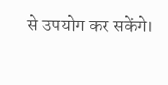से उपयोग कर सकेंगे।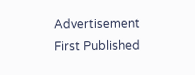Advertisement
First Published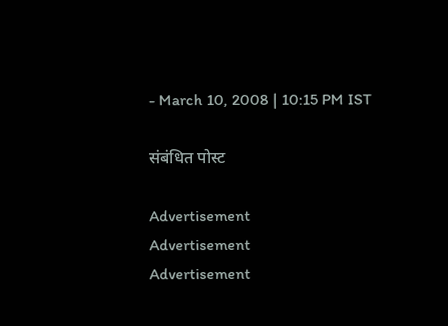- March 10, 2008 | 10:15 PM IST

संबंधित पोस्ट

Advertisement
Advertisement
Advertisement